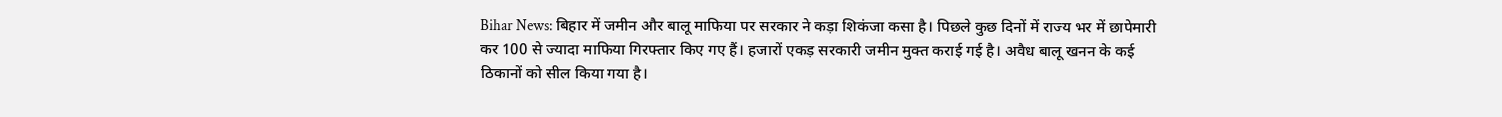Bihar News: बिहार में जमीन और बालू माफिया पर सरकार ने कड़ा शिकंजा कसा है। पिछले कुछ दिनों में राज्य भर में छापेमारी कर 100 से ज्यादा माफिया गिरफ्तार किए गए हैं। हजारों एकड़ सरकारी जमीन मुक्त कराई गई है। अवैध बालू खनन के कई ठिकानों को सील किया गया है।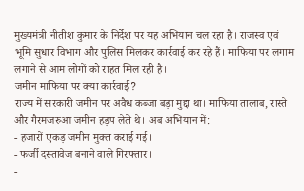मुख्यमंत्री नीतीश कुमार के निर्देश पर यह अभियान चल रहा है। राजस्व एवं भूमि सुधार विभाग और पुलिस मिलकर कार्रवाई कर रहे हैं। माफिया पर लगाम लगाने से आम लोगों को राहत मिल रही है।
जमीन माफिया पर क्या कार्रवाई?
राज्य में सरकारी जमीन पर अवैध कब्जा बड़ा मुद्दा था। माफिया तालाब, रास्ते और गैरमजरुआ जमीन हड़प लेते थे। अब अभियान में:
- हजारों एकड़ जमीन मुक्त कराई गई।
- फर्जी दस्तावेज बनाने वाले गिरफ्तार।
-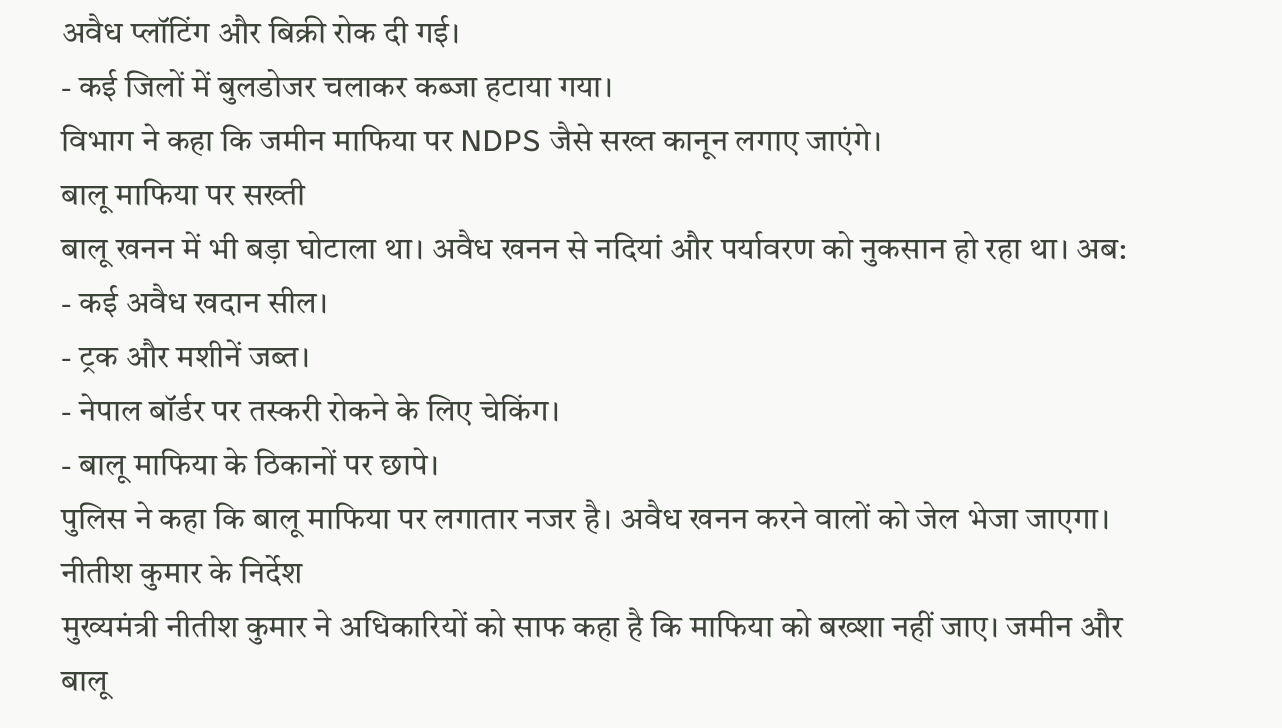अवैध प्लॉटिंग और बिक्री रोक दी गई।
- कई जिलों में बुलडोजर चलाकर कब्जा हटाया गया।
विभाग ने कहा कि जमीन माफिया पर NDPS जैसे सख्त कानून लगाए जाएंगे।
बालू माफिया पर सख्ती
बालू खनन में भी बड़ा घोटाला था। अवैध खनन से नदियां और पर्यावरण को नुकसान हो रहा था। अब:
- कई अवैध खदान सील।
- ट्रक और मशीनें जब्त।
- नेपाल बॉर्डर पर तस्करी रोकने के लिए चेकिंग।
- बालू माफिया के ठिकानों पर छापे।
पुलिस ने कहा कि बालू माफिया पर लगातार नजर है। अवैध खनन करने वालों को जेल भेजा जाएगा।
नीतीश कुमार के निर्देश
मुख्यमंत्री नीतीश कुमार ने अधिकारियों को साफ कहा है कि माफिया को बख्शा नहीं जाए। जमीन और बालू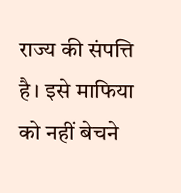राज्य की संपत्ति है। इसे माफिया को नहीं बेचने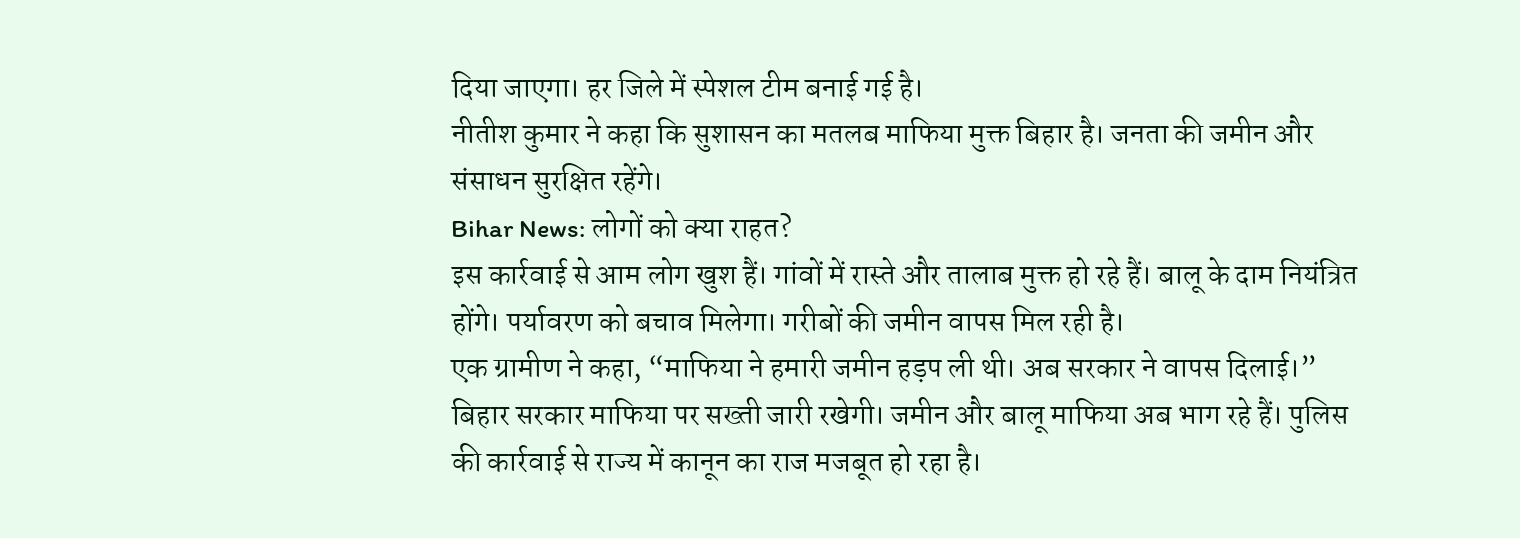दिया जाएगा। हर जिले में स्पेशल टीम बनाई गई है।
नीतीश कुमार ने कहा कि सुशासन का मतलब माफिया मुक्त बिहार है। जनता की जमीन और संसाधन सुरक्षित रहेंगे।
Bihar News: लोगों को क्या राहत?
इस कार्रवाई से आम लोग खुश हैं। गांवों में रास्ते और तालाब मुक्त हो रहे हैं। बालू के दाम नियंत्रित होंगे। पर्यावरण को बचाव मिलेगा। गरीबों की जमीन वापस मिल रही है।
एक ग्रामीण ने कहा, “माफिया ने हमारी जमीन हड़प ली थी। अब सरकार ने वापस दिलाई।”
बिहार सरकार माफिया पर सख्ती जारी रखेगी। जमीन और बालू माफिया अब भाग रहे हैं। पुलिस की कार्रवाई से राज्य में कानून का राज मजबूत हो रहा है।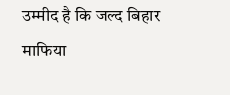उम्मीद है कि जल्द बिहार माफिया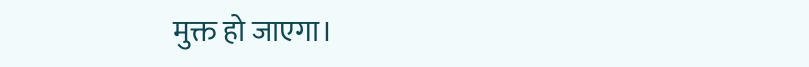मुक्त हो जाएगा।